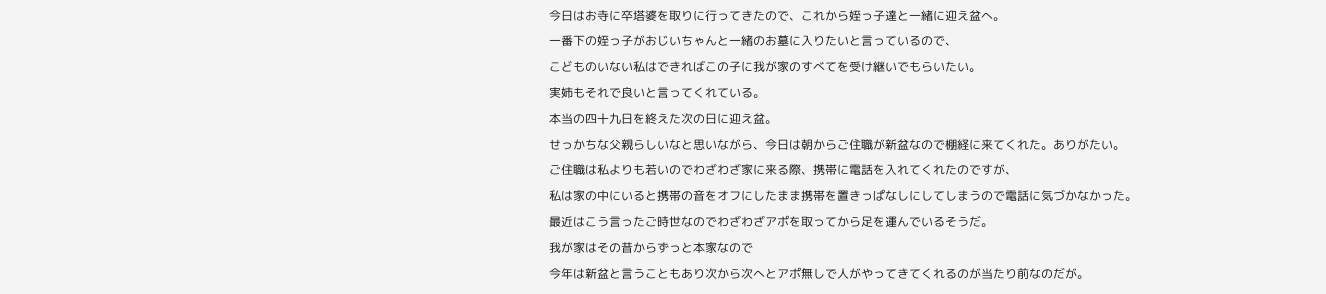今日はお寺に卒塔婆を取りに行ってきたので、これから姪っ子達と一緒に迎え盆へ。
一番下の姪っ子がおじいちゃんと一緒のお墓に入りたいと言っているので、
こどものいない私はできればこの子に我が家のすべてを受け継いでもらいたい。
実姉もそれで良いと言ってくれている。
本当の四十九日を終えた次の日に迎え盆。
せっかちな父親らしいなと思いながら、今日は朝からご住職が新盆なので棚経に来てくれた。ありがたい。
ご住職は私よりも若いのでわざわざ家に来る際、携帯に電話を入れてくれたのですが、
私は家の中にいると携帯の音をオフにしたまま携帯を置きっぱなしにしてしまうので電話に気づかなかった。
最近はこう言ったご時世なのでわざわざアポを取ってから足を運んでいるそうだ。
我が家はその昔からずっと本家なので
今年は新盆と言うこともあり次から次へとアポ無しで人がやってきてくれるのが当たり前なのだが。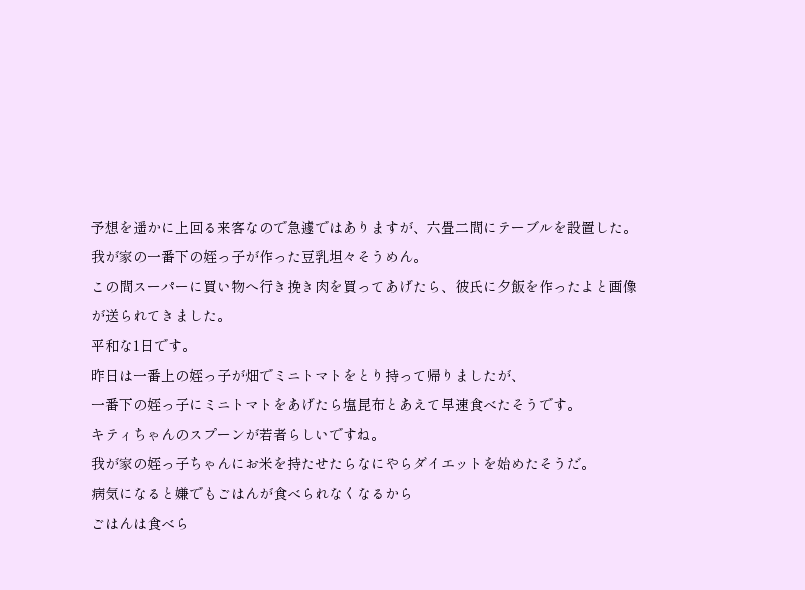予想を遥かに上回る来客なので急遽ではありますが、六畳二間にテーブルを設置した。
我が家の一番下の姪っ子が作った豆乳坦々そうめん。
この間スーパーに買い物へ行き挽き肉を買ってあげたら、彼氏に夕飯を作ったよと画像が送られてきました。
平和な1日です。
昨日は一番上の姪っ子が畑でミニトマトをとり持って帰りましたが、
一番下の姪っ子にミニトマトをあげたら塩昆布とあえて早速食べたそうです。
キティちゃんのスプーンが若者らしいですね。
我が家の姪っ子ちゃんにお米を持たせたらなにやらダイエットを始めたそうだ。
病気になると嫌でもごはんが食べられなくなるから
ごはんは食べら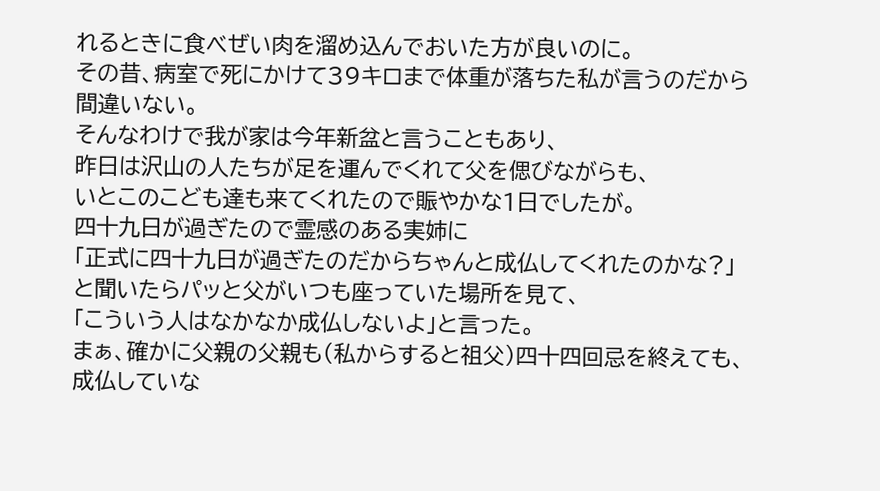れるときに食べぜい肉を溜め込んでおいた方が良いのに。
その昔、病室で死にかけて39キロまで体重が落ちた私が言うのだから間違いない。
そんなわけで我が家は今年新盆と言うこともあり、
昨日は沢山の人たちが足を運んでくれて父を偲びながらも、
いとこのこども達も来てくれたので賑やかな1日でしたが。
四十九日が過ぎたので霊感のある実姉に
「正式に四十九日が過ぎたのだからちゃんと成仏してくれたのかな?」
と聞いたらパッと父がいつも座っていた場所を見て、
「こういう人はなかなか成仏しないよ」と言った。
まぁ、確かに父親の父親も(私からすると祖父)四十四回忌を終えても、
成仏していな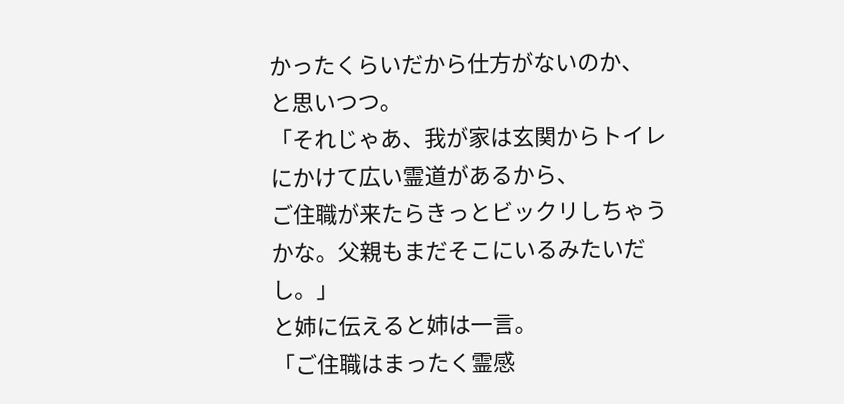かったくらいだから仕方がないのか、
と思いつつ。
「それじゃあ、我が家は玄関からトイレにかけて広い霊道があるから、
ご住職が来たらきっとビックリしちゃうかな。父親もまだそこにいるみたいだし。」
と姉に伝えると姉は一言。
「ご住職はまったく霊感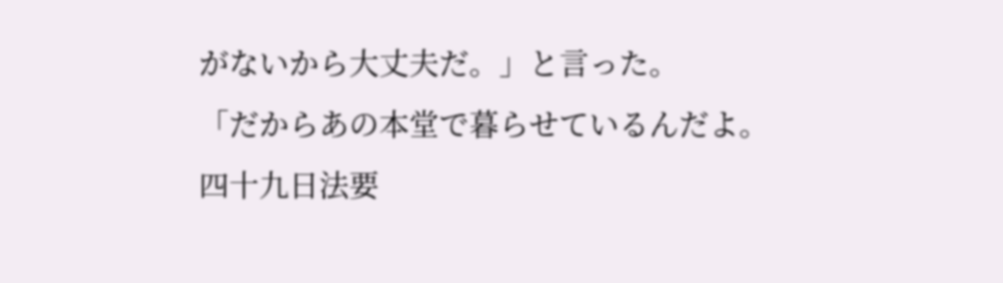がないから大丈夫だ。」と言った。
「だからあの本堂で暮らせているんだよ。
四十九日法要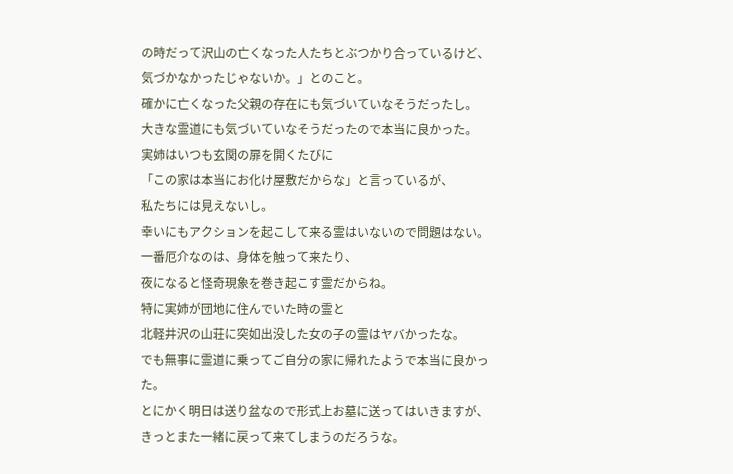の時だって沢山の亡くなった人たちとぶつかり合っているけど、
気づかなかったじゃないか。」とのこと。
確かに亡くなった父親の存在にも気づいていなそうだったし。
大きな霊道にも気づいていなそうだったので本当に良かった。
実姉はいつも玄関の扉を開くたびに
「この家は本当にお化け屋敷だからな」と言っているが、
私たちには見えないし。
幸いにもアクションを起こして来る霊はいないので問題はない。
一番厄介なのは、身体を触って来たり、
夜になると怪奇現象を巻き起こす霊だからね。
特に実姉が団地に住んでいた時の霊と
北軽井沢の山荘に突如出没した女の子の霊はヤバかったな。
でも無事に霊道に乗ってご自分の家に帰れたようで本当に良かった。
とにかく明日は送り盆なので形式上お墓に送ってはいきますが、
きっとまた一緒に戻って来てしまうのだろうな。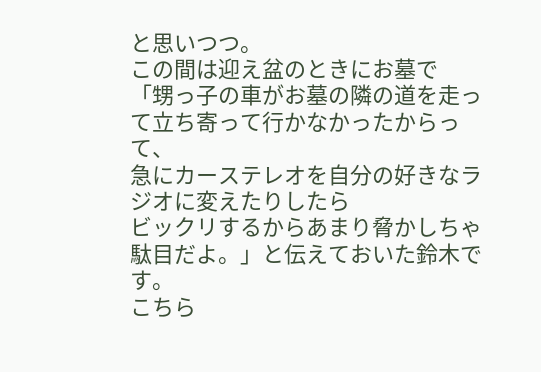と思いつつ。
この間は迎え盆のときにお墓で
「甥っ子の車がお墓の隣の道を走って立ち寄って行かなかったからって、
急にカーステレオを自分の好きなラジオに変えたりしたら
ビックリするからあまり脅かしちゃ駄目だよ。」と伝えておいた鈴木です。
こちら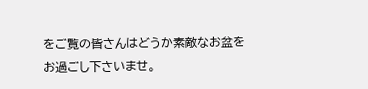をご覧の皆さんはどうか素敵なお盆をお過ごし下さいませ。